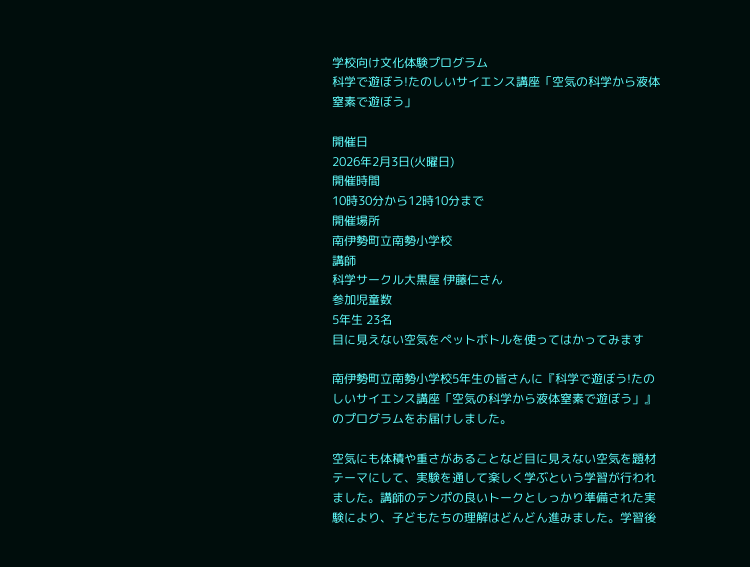学校向け文化体験プログラム
科学で遊ぼう!たのしいサイエンス講座「空気の科学から液体窒素で遊ぼう」

開催日
2026年2月3日(火曜日)
開催時間
10時30分から12時10分まで
開催場所
南伊勢町立南勢小学校
講師
科学サークル大黒屋 伊藤仁さん
参加児童数
5年生 23名
目に見えない空気をペットボトルを使ってはかってみます

南伊勢町立南勢小学校5年生の皆さんに『科学で遊ぼう!たのしいサイエンス講座「空気の科学から液体窒素で遊ぼう」』のプログラムをお届けしました。

空気にも体積や重さがあることなど目に見えない空気を題材テーマにして、実験を通して楽しく学ぶという学習が行われました。講師のテンポの良いトークとしっかり準備された実験により、子どもたちの理解はどんどん進みました。学習後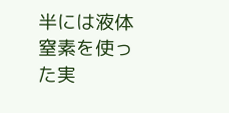半には液体窒素を使った実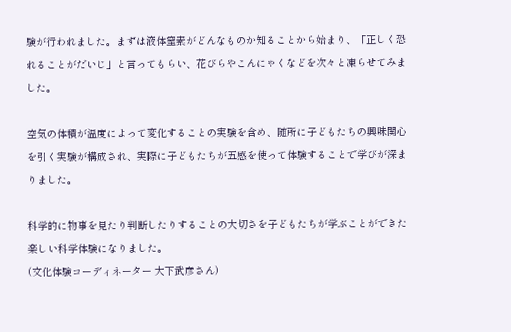験が行われました。まずは液体窒素がどんなものか知ることから始まり、「正しく恐れることがだいじ」と言ってもらい、花びらやこんにゃくなどを次々と凍らせてみました。

空気の体積が温度によって変化することの実験を含め、随所に子どもたちの興味関心を引く実験が構成され、実際に子どもたちが五感を使って体験することで学びが深まりました。

科学的に物事を見たり判断したりすることの大切さを子どもたちが学ぶことができた楽しい科学体験になりました。
(文化体験コーディネーター 大下武彦さん)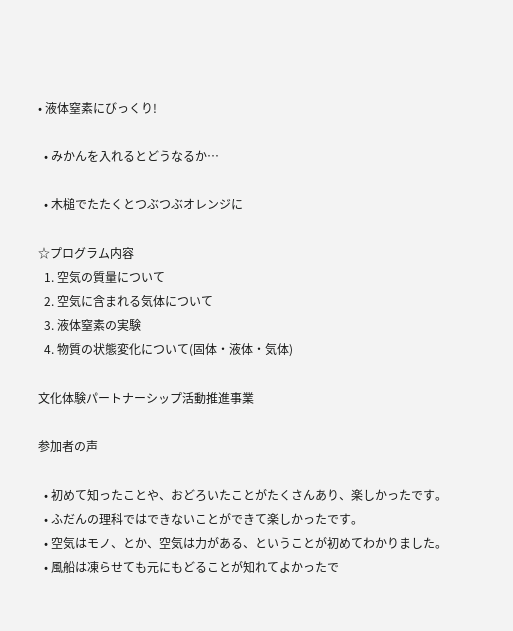• 液体窒素にびっくり!

  • みかんを入れるとどうなるか…

  • 木槌でたたくとつぶつぶオレンジに

☆プログラム内容
  1. 空気の質量について
  2. 空気に含まれる気体について
  3. 液体窒素の実験
  4. 物質の状態変化について(固体・液体・気体)

文化体験パートナーシップ活動推進事業

参加者の声

  • 初めて知ったことや、おどろいたことがたくさんあり、楽しかったです。
  • ふだんの理科ではできないことができて楽しかったです。
  • 空気はモノ、とか、空気は力がある、ということが初めてわかりました。
  • 風船は凍らせても元にもどることが知れてよかったで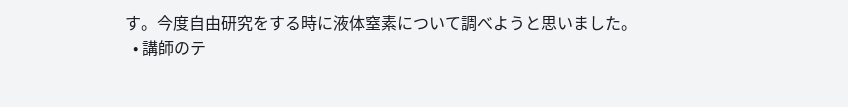す。今度自由研究をする時に液体窒素について調べようと思いました。
  • 講師のテ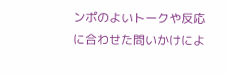ンポのよいトークや反応に合わせた問いかけによ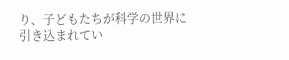り、子どもたちが科学の世界に引き込まれてい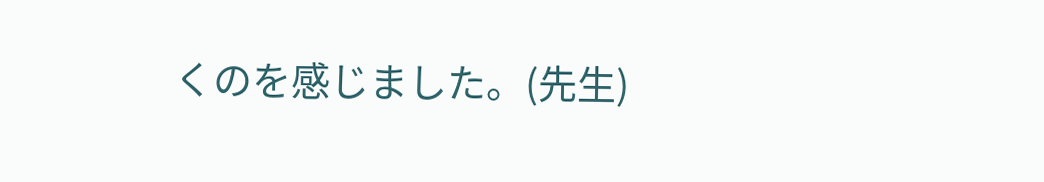くのを感じました。(先生)